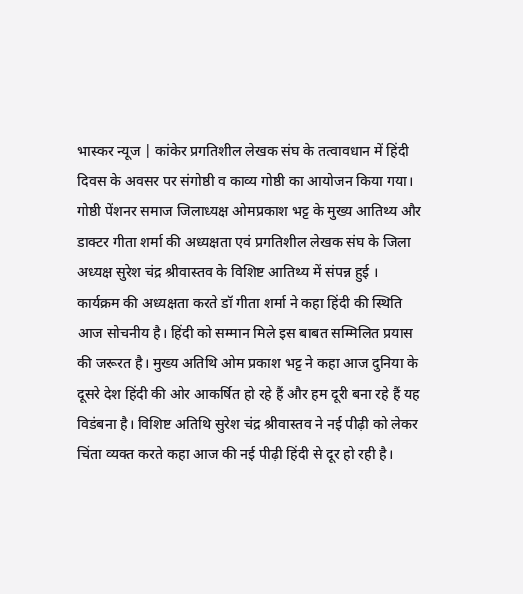भास्कर न्यूज | कांकेर प्रगतिशील लेखक संघ के तत्वावधान में हिंदी दिवस के अवसर पर संगोष्ठी व काव्य गोष्ठी का आयोजन किया गया। गोष्ठी पेंशनर समाज जिलाध्यक्ष ओमप्रकाश भट्ट के मुख्य आतिथ्य और डाक्टर गीता शर्मा की अध्यक्षता एवं प्रगतिशील लेखक संघ के जिला अध्यक्ष सुरेश चंद्र श्रीवास्तव के विशिष्ट आतिथ्य में संपन्न हुई । कार्यक्रम की अध्यक्षता करते डॉ गीता शर्मा ने कहा हिंदी की स्थिति आज सोचनीय है। हिंदी को सम्मान मिले इस बाबत सम्मिलित प्रयास की जरूरत है। मुख्य अतिथि ओम प्रकाश भट्ट ने कहा आज दुनिया के दूसरे देश हिंदी की ओर आकर्षित हो रहे हैं और हम दूरी बना रहे हैं यह विडंबना है। विशिष्ट अतिथि सुरेश चंद्र श्रीवास्तव ने नई पीढ़ी को लेकर चिंता व्यक्त करते कहा आज की नई पीढ़ी हिंदी से दूर हो रही है।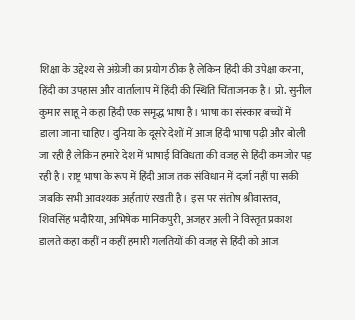शिक्षा के उद्देश्य से अंग्रेजी का प्रयोग ठीक है लेकिन हिंदी की उपेक्षा करना, हिंदी का उपहास और वार्तालाप में हिंदी की स्थिति चिंताजनक है। प्रो. सुनील कुमार साहू ने कहा हिंदी एक समृद्ध भाषा है। भाषा का संस्कार बच्चों में डाला जाना चाहिए। दुनिया के दूसरे देशों में आज हिंदी भाषा पढ़ी और बोली जा रही है लेकिन हमारे देश में भाषाई विविधता की वजह से हिंदी कमजोर पड़ रही है। राष्ट्र भाषा के रूप में हिंदी आज तक संविधान में दर्ज़ा नहीं पा सकी जबकि सभी आवश्यक अर्हताएं रखती है। इस पर संतोष श्रीवास्तव, शिवसिंह भदौरिया, अभिषेक मानिकपुरी, अजहर अली ने विस्तृत प्रकाश डालते कहा कहीं न कहीं हमारी गलतियों की वजह से हिंदी को आज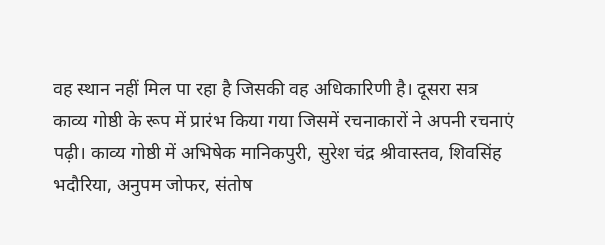वह स्थान नहीं मिल पा रहा है जिसकी वह अधिकारिणी है। दूसरा सत्र काव्य गोष्ठी के रूप में प्रारंभ किया गया जिसमें रचनाकारों ने अपनी रचनाएं पढ़ी। काव्य गोष्ठी में अभिषेक मानिकपुरी, सुरेश चंद्र श्रीवास्तव, शिवसिंह भदौरिया, अनुपम जोफर, संतोष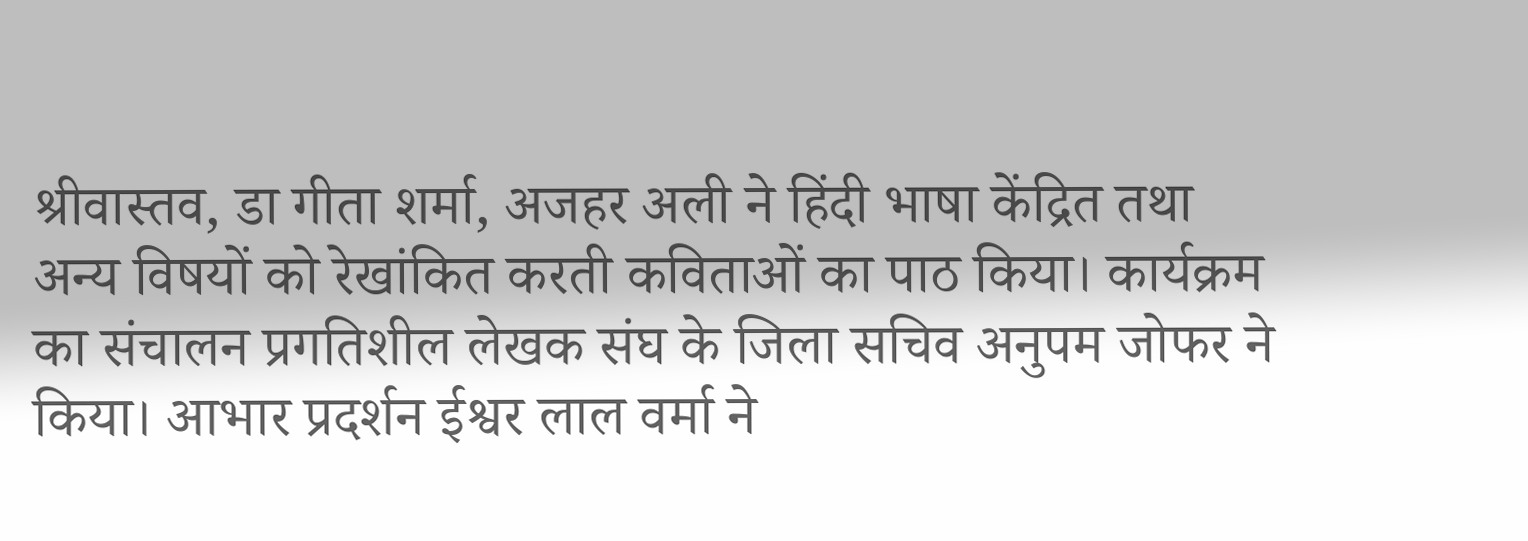श्रीवास्तव, डा गीता शर्मा, अजहर अली ने हिंदी भाषा केंद्रित तथा अन्य विषयों को रेखांकित करती कविताओं का पाठ किया। कार्यक्रम का संचालन प्रगतिशील लेखक संघ के जिला सचिव अनुपम जोफर ने किया। आभार प्रदर्शन ईश्वर लाल वर्मा ने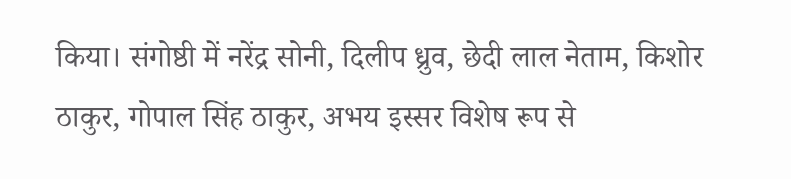किया। संगोष्ठी में नरेंद्र सोनी, दिलीप ध्रुव, छेदी लाल नेताम, किशोर ठाकुर, गोपाल सिंह ठाकुर, अभय इस्सर विशेष रूप से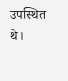उपस्थित थे।